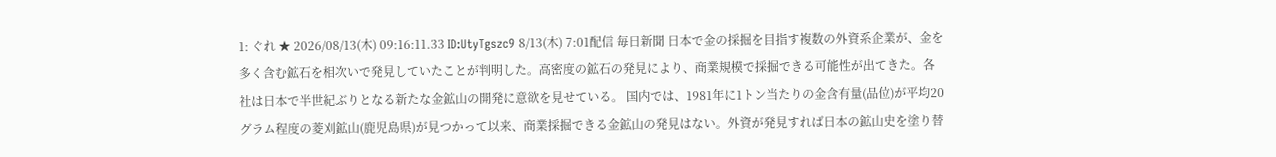1: ぐれ ★ 2026/08/13(木) 09:16:11.33 ID:UtyTgszc9 8/13(木) 7:01配信 毎日新聞 日本で金の採掘を目指す複数の外資系企業が、金を多く含む鉱石を相次いで発見していたことが判明した。高密度の鉱石の発見により、商業規模で採掘できる可能性が出てきた。各社は日本で半世紀ぶりとなる新たな金鉱山の開発に意欲を見せている。 国内では、1981年に1トン当たりの金含有量(品位)が平均20グラム程度の菱刈鉱山(鹿児島県)が見つかって以来、商業採掘できる金鉱山の発見はない。外資が発見すれば日本の鉱山史を塗り替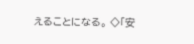えることになる。 ◇「安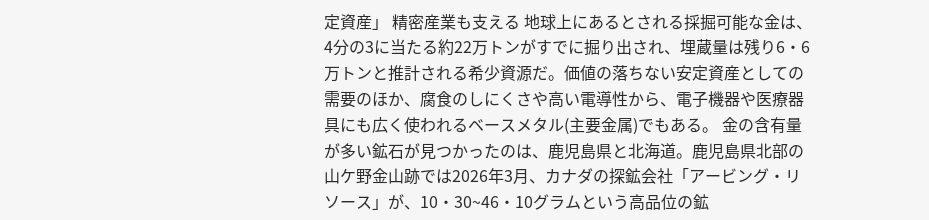定資産」 精密産業も支える 地球上にあるとされる採掘可能な金は、4分の3に当たる約22万トンがすでに掘り出され、埋蔵量は残り6・6万トンと推計される希少資源だ。価値の落ちない安定資産としての需要のほか、腐食のしにくさや高い電導性から、電子機器や医療器具にも広く使われるベースメタル(主要金属)でもある。 金の含有量が多い鉱石が見つかったのは、鹿児島県と北海道。鹿児島県北部の山ケ野金山跡では2026年3月、カナダの探鉱会社「アービング・リソース」が、10・30~46・10グラムという高品位の鉱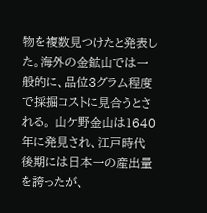物を複数見つけたと発表した。海外の金鉱山では一般的に、品位3グラム程度で採掘コストに見合うとされる。 山ケ野金山は1640年に発見され、江戸時代後期には日本一の産出量を誇ったが、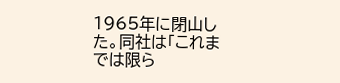1965年に閉山した。同社は「これまでは限ら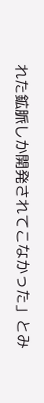れた鉱脈しか開発されてこなかった」とみ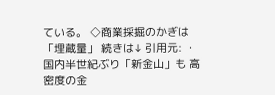ている。 ◇商業採掘のかぎは「埋蔵量」 続きは↓ 引用元: ・国内半世紀ぶり「新金山」も 高密度の金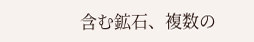含む鉱石、複数の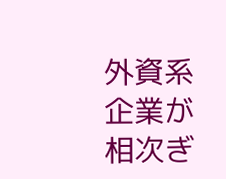外資系企業が相次ぎ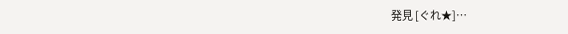発見 [ぐれ★]…